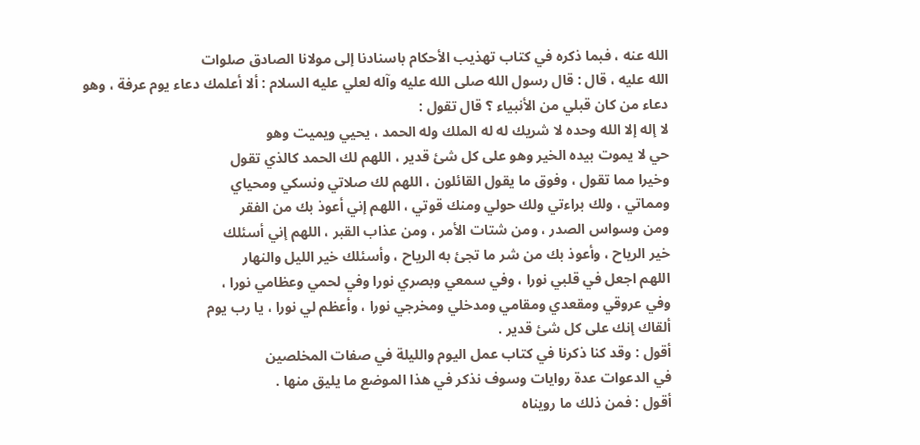الله عنه ، فبما ذكره في كتاب تهذيب الأحكام باسنادنا إلى مولانا الصادق صلوات
الله عليه ، قال : قال رسول الله صلى الله عليه وآله لعلي عليه السلام : ألا أعلمك دعاء يوم عرفة ، وهو
دعاء من كان قبلي من الأنبياء ؟ قال تقول :
لا إله إلا الله وحده لا شريك له له الملك وله الحمد ، يحيي ويميت وهو
حي لا يموت بيده الخير وهو على كل شئ قدير ، اللهم لك الحمد كالذي تقول
وخيرا مما تقول ، وفوق ما يقول القائلون ، اللهم لك صلاتي ونسكي ومحياي
ومماتي ، ولك براءتي ولك حولي ومنك قوتي ، اللهم إني أعوذ بك من الفقر
ومن وسواس الصدر ، ومن شتات الأمر ، ومن عذاب القبر ، اللهم إني أسئلك
خير الرياح ، وأعوذ بك من شر ما تجئ به الرياح ، وأسئلك خير الليل والنهار
اللهم اجعل في قلبي نورا ، وفي سمعي وبصري نورا وفي لحمي وعظامي نورا ،
وفي عروقي ومقعدي ومقامي ومدخلي ومخرجي نورا ، وأعظم لي نورا ، يا رب يوم
ألقاك إنك على كل شئ قدير .
أقول : وقد كنا ذكرنا في كتاب عمل اليوم والليلة في صفات المخلصين
في الدعوات عدة روايات وسوف نذكر في هذا الموضع ما يليق منها .
أقول : فمن ذلك ما رويناه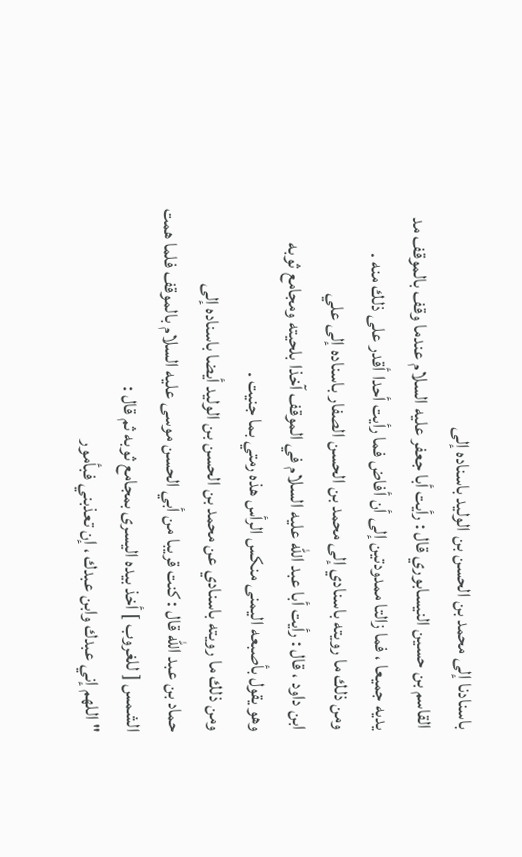باسنادنا إلى محمد بن الحسن بن الوليد باسناده إلى
القاسم بن حسين النيسابوري قال : رأيت أبا جعفر عليه السلام عندما وقف بالموقف مد
يديه جميعا ، فما زالتا ممدودتين إلى أن أفاض فما رأيت أحدا أقدر على ذلك منه .
ومن ذلك ما رويته باسنادي إلى محمد بن الحسن الصفار باسناده إلى علي
ابن داود ، قال : رأيت أبا عبد الله عليه السلام في الموقف آخذا بلحيته ومجامع ثوبه
وهو يقول بأصبعه اليمنى منكس الرأس هذه رمتي بما جنيت .
ومن ذلك ما رويته باسنادي عن محمد بن الحسن بن الوليد أيضا باسناده إلى
حماد بن عبد الله قال : كنت قريبا من أبي الحسن موسى عليه السلام بالموقف فلما همت
الشمس [ للغروب ] أخذ بيده اليسرى بمجامع ثوبه ثم قال :
" اللهم إني عبدك وابن عبدك ، إن تعذبني فبأمور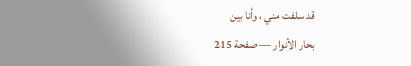قد سلفت مني ، وأنا بين
بحار الأنوار — صفحة 215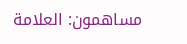مساهمون: العلامة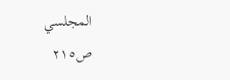المجلسي
ص٢١٥